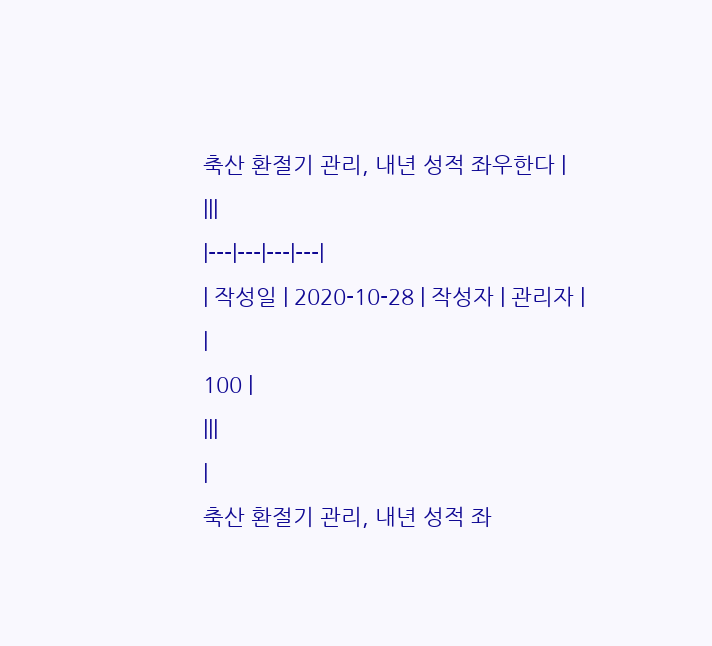축산 환절기 관리, 내년 성적 좌우한다 |
|||
|---|---|---|---|
| 작성일 | 2020-10-28 | 작성자 | 관리자 |
|
100 |
|||
|
축산 환절기 관리, 내년 성적 좌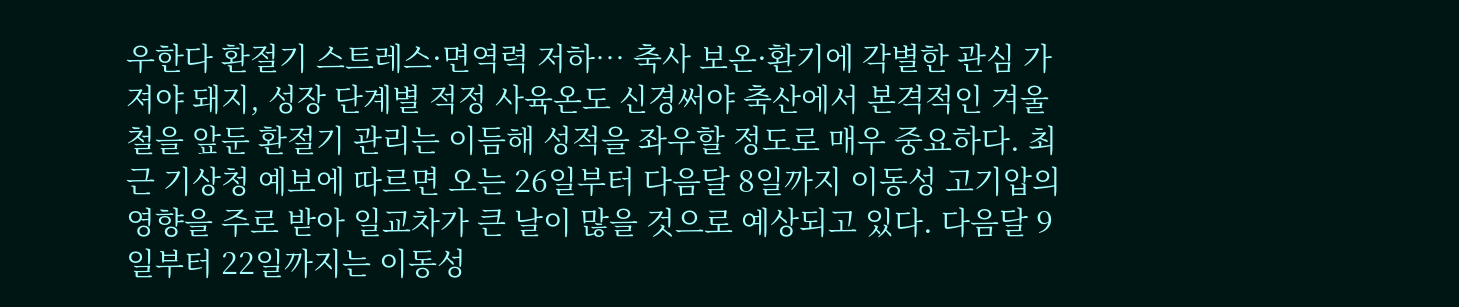우한다 환절기 스트레스·면역력 저하… 축사 보온·환기에 각별한 관심 가져야 돼지, 성장 단계별 적정 사육온도 신경써야 축산에서 본격적인 겨울철을 앞둔 환절기 관리는 이듬해 성적을 좌우할 정도로 매우 중요하다. 최근 기상청 예보에 따르면 오는 26일부터 다음달 8일까지 이동성 고기압의 영향을 주로 받아 일교차가 큰 날이 많을 것으로 예상되고 있다. 다음달 9일부터 22일까지는 이동성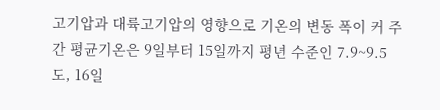고기압과 대륙고기압의 영향으로 기온의 변동 폭이 커 주간 평균기온은 9일부터 15일까지 평년 수준인 7.9~9.5도, 16일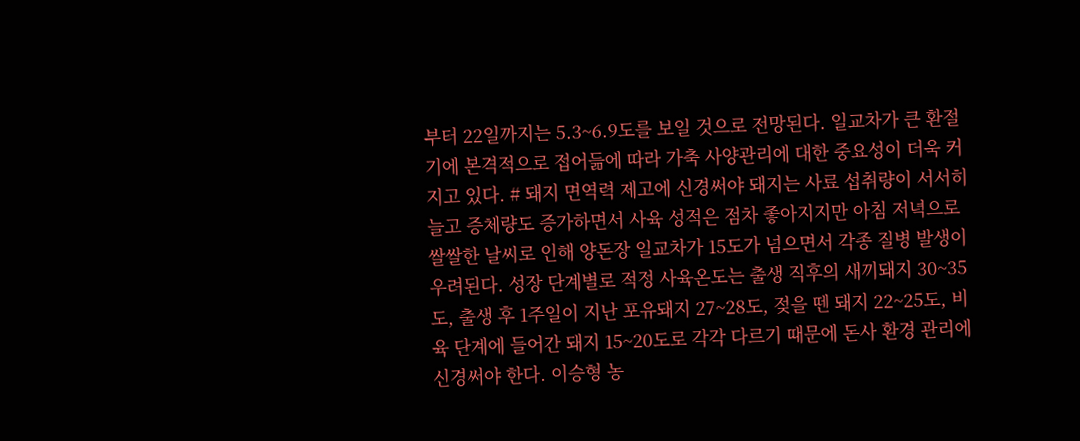부터 22일까지는 5.3~6.9도를 보일 것으로 전망된다. 일교차가 큰 환절기에 본격적으로 접어듦에 따라 가축 사양관리에 대한 중요성이 더욱 커지고 있다. # 돼지 면역력 제고에 신경써야 돼지는 사료 섭취량이 서서히 늘고 증체량도 증가하면서 사육 성적은 점차 좋아지지만 아침 저녁으로 쌀쌀한 날씨로 인해 양돈장 일교차가 15도가 넘으면서 각종 질병 발생이 우려된다. 성장 단계별로 적정 사육온도는 출생 직후의 새끼돼지 30~35도, 출생 후 1주일이 지난 포유돼지 27~28도, 젖을 뗀 돼지 22~25도, 비육 단계에 들어간 돼지 15~20도로 각각 다르기 때문에 돈사 환경 관리에 신경써야 한다. 이승형 농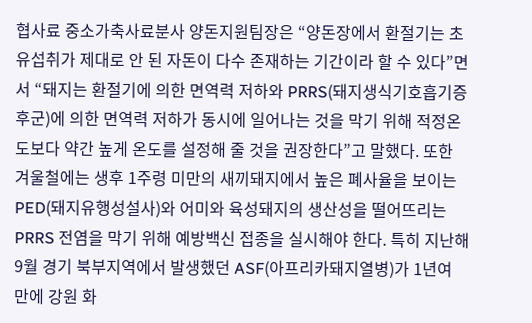협사료 중소가축사료분사 양돈지원팀장은 “양돈장에서 환절기는 초유섭취가 제대로 안 된 자돈이 다수 존재하는 기간이라 할 수 있다”면서 “돼지는 환절기에 의한 면역력 저하와 PRRS(돼지생식기호흡기증후군)에 의한 면역력 저하가 동시에 일어나는 것을 막기 위해 적정온도보다 약간 높게 온도를 설정해 줄 것을 권장한다”고 말했다. 또한 겨울철에는 생후 1주령 미만의 새끼돼지에서 높은 폐사율을 보이는 PED(돼지유행성설사)와 어미와 육성돼지의 생산성을 떨어뜨리는 PRRS 전염을 막기 위해 예방백신 접종을 실시해야 한다. 특히 지난해 9월 경기 북부지역에서 발생했던 ASF(아프리카돼지열병)가 1년여 만에 강원 화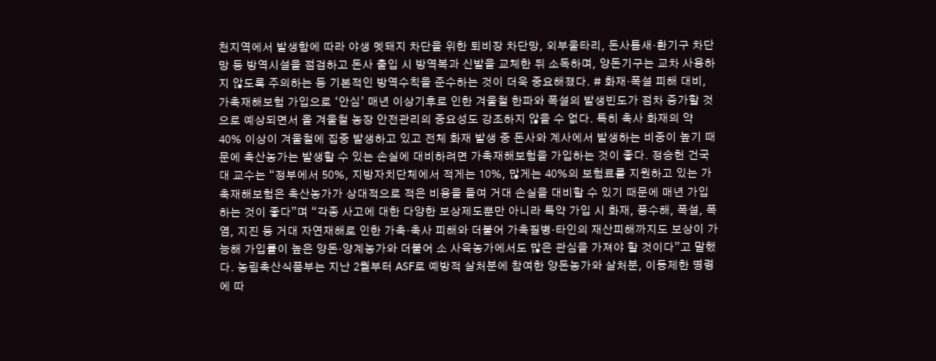천지역에서 발생함에 따라 야생 멧돼지 차단을 위한 퇴비장 차단망, 외부울타리, 돈사틈새·환기구 차단망 등 방역시설을 점검하고 돈사 출입 시 방역복과 신발을 교체한 뒤 소독하며, 양돈기구는 교차 사용하지 않도록 주의하는 등 기본적인 방역수칙을 준수하는 것이 더욱 중요해졌다. # 화재·폭설 피해 대비, 가축재해보험 가입으로 ‘안심’ 매년 이상기후로 인한 겨울철 한파와 폭설의 발생빈도가 점차 증가할 것으로 예상되면서 올 겨울철 농장 안전관리의 중요성도 강조하지 않을 수 없다. 특히 축사 화재의 약 40% 이상이 겨울철에 집중 발생하고 있고 전체 화재 발생 중 돈사와 계사에서 발생하는 비중이 높기 때문에 축산농가는 발생할 수 있는 손실에 대비하려면 가축재해보험을 가입하는 것이 좋다. 정승헌 건국대 교수는 “정부에서 50%, 지방자치단체에서 적게는 10%, 많게는 40%의 보험료를 지원하고 있는 가축재해보험은 축산농가가 상대적으로 적은 비용을 들여 거대 손실을 대비할 수 있기 때문에 매년 가입하는 것이 좋다”며 “각종 사고에 대한 다양한 보상제도뿐만 아니라 특약 가입 시 화재, 풍수해, 폭설, 폭염, 지진 등 거대 자연재해로 인한 가축·축사 피해와 더불어 가축질병·타인의 재산피해까지도 보상이 가능해 가입률이 높은 양돈·양계농가와 더불어 소 사육농가에서도 많은 관심을 가져야 할 것이다”고 말했다. 농림축산식품부는 지난 2월부터 ASF로 예방적 살처분에 참여한 양돈농가와 살처분, 이동제한 명령에 따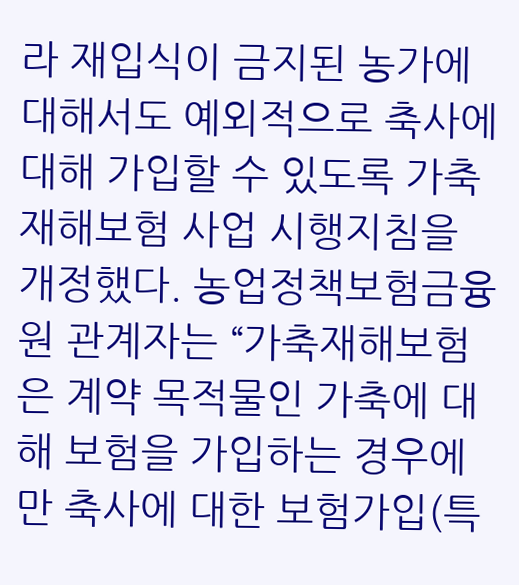라 재입식이 금지된 농가에 대해서도 예외적으로 축사에 대해 가입할 수 있도록 가축재해보험 사업 시행지침을 개정했다. 농업정책보험금융원 관계자는 “가축재해보험은 계약 목적물인 가축에 대해 보험을 가입하는 경우에만 축사에 대한 보험가입(특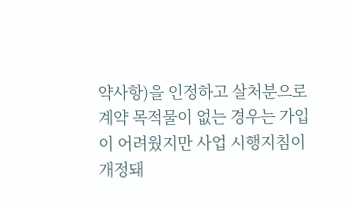약사항)을 인정하고 살처분으로 계약 목적물이 없는 경우는 가입이 어려웠지만 사업 시행지침이 개정돼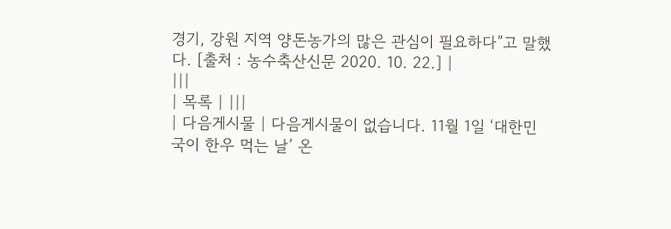경기, 강원 지역 양돈농가의 많은 관심이 필요하다”고 말했다. [출처 : 농수축산신문 2020. 10. 22.] |
|||
| 목록 | |||
| 다음게시물 | 다음게시물이 없습니다. 11월 1일 ‘대한민국이 한우 먹는 날’ 온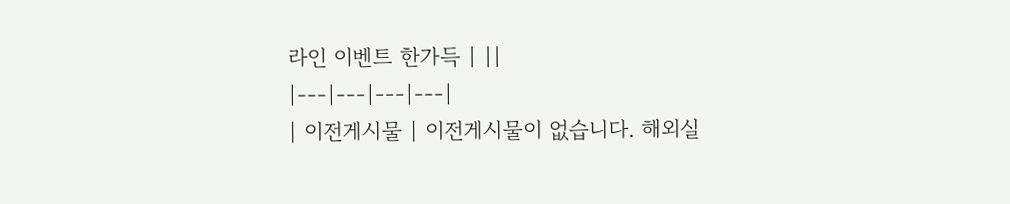라인 이벤트 한가득 | ||
|---|---|---|---|
| 이전게시물 | 이전게시물이 없습니다. 해외실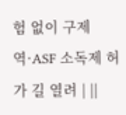험 없이 구제역·ASF 소독제 허가 길 열려 | ||